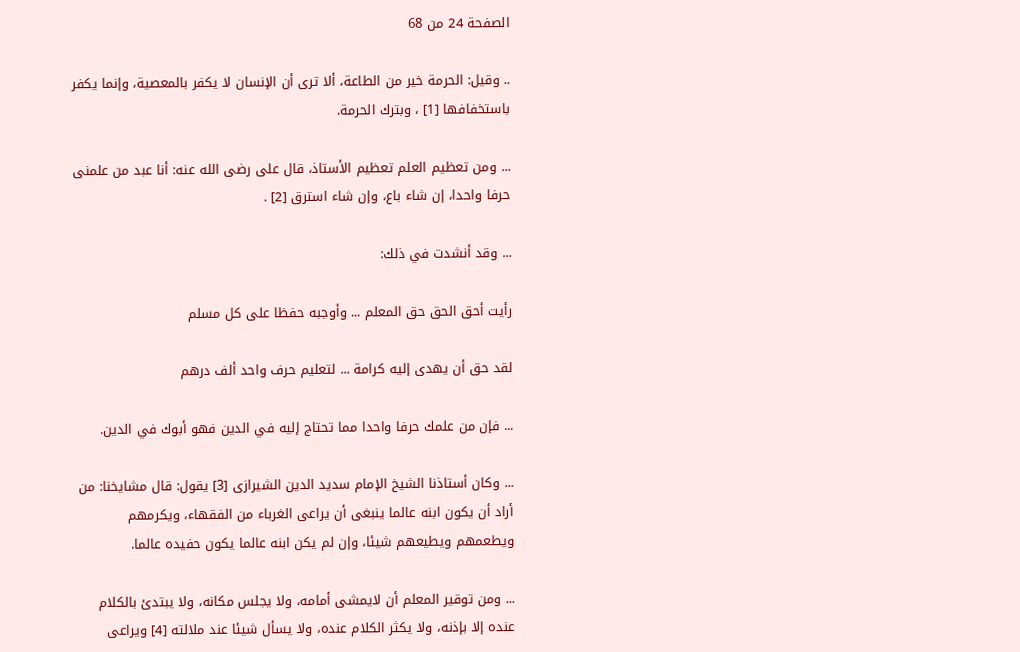الصفحة 24 من 68

.. وقيل: الحرمة خير من الطاعة، ألا ترى أن الإنسان لا يكفر بالمعصية، وإنما يكفر باستخفافها [1] ، وبترك الحرمة.

... ومن تعظيم العلم تعظيم الأستاذ، قال على رضى الله عنه: أنا عبد من علمنى حرفا واحدا، إن شاء باع، وإن شاء استرق [2] .

... وقد أنشدت في ذلك:

رأيت أحق الحق حق المعلم ... وأوجبه حفظا على كل مسلم

لقد حق أن يهدى إليه كرامة ... لتعليم حرف واحد ألف درهم

... فإن من علمك حرفا واحدا مما تحتاج إليه في الدين فهو أبوك في الدين.

... وكان أستاذنا الشيخ الإمام سديد الدين الشيرازى [3] يقول: قال مشايخنا: من أراد أن يكون ابنه عالما ينبغى أن يراعى الغرباء من الفقهاء، ويكرمهم ويطعمهم ويطيعهم شيئا، وإن لم يكن ابنه عالما يكون حفيده عالما.

... ومن توقير المعلم أن لايمشى أمامه، ولا يجلس مكانه، ولا يبتدئ بالكلام عنده إلا بإذنه، ولا يكثر الكلام عنده، ولا يسأل شيئا عند ملالته [4] ويراعى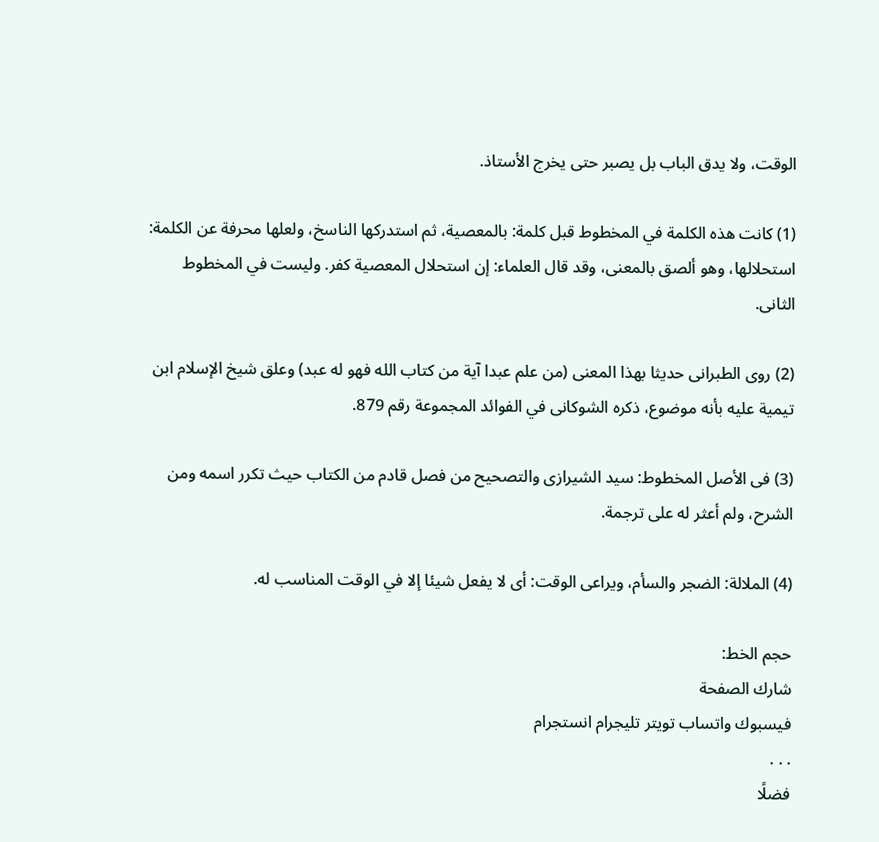الوقت، ولا يدق الباب بل يصبر حتى يخرج الأستاذ.

(1) كانت هذه الكلمة في المخطوط قبل كلمة: بالمعصية، ثم استدركها الناسخ، ولعلها محرفة عن الكلمة: استحلالها، وهو ألصق بالمعنى، وقد قال العلماء: إن استحلال المعصية كفر. وليست في المخطوط الثانى.

(2) روى الطبرانى حديثا بهذا المعنى (من علم عبدا آية من كتاب الله فهو له عبد) وعلق شيخ الإسلام ابن تيمية عليه بأنه موضوع، ذكره الشوكانى في الفوائد المجموعة رقم 879.

(3) فى الأصل المخطوط: سيد الشيرازى والتصحيح من فصل قادم من الكتاب حيث تكرر اسمه ومن الشرح، ولم أعثر له على ترجمة.

(4) الملالة: الضجر والسأم، ويراعى الوقت: أى لا يفعل شيئا إلا في الوقت المناسب له.

حجم الخط:
شارك الصفحة
فيسبوك واتساب تويتر تليجرام انستجرام
. . .
فضلًا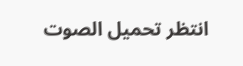انتظر تحميل الصوت